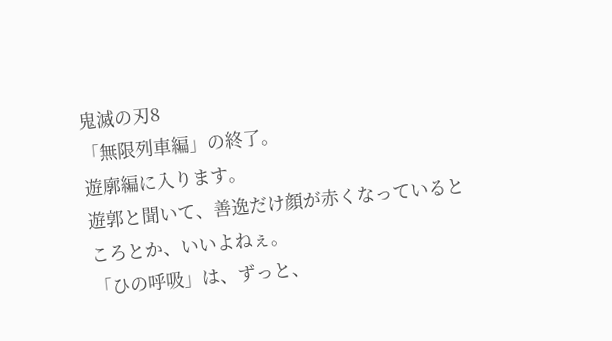鬼滅の刃8
「無限列車編」の終了。
遊廓編に入ります。
遊郭と聞いて、善逸だけ顔が赤くなっているところとか、いいよねぇ。
「ひの呼吸」は、ずっと、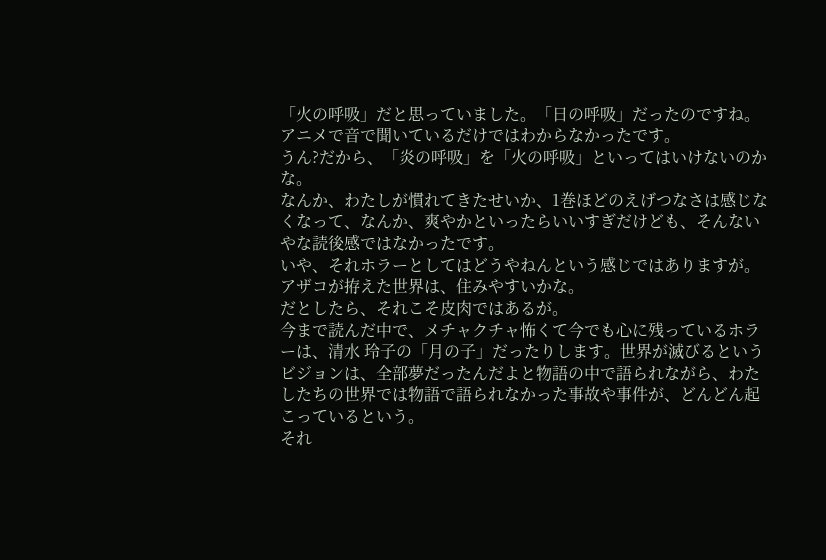「火の呼吸」だと思っていました。「日の呼吸」だったのですね。
アニメで音で聞いているだけではわからなかったです。
うん?だから、「炎の呼吸」を「火の呼吸」といってはいけないのかな。
なんか、わたしが慣れてきたせいか、1巻ほどのえげつなさは感じなくなって、なんか、爽やかといったらいいすぎだけども、そんないやな読後感ではなかったです。
いや、それホラーとしてはどうやねんという感じではありますが。
アザコが拵えた世界は、住みやすいかな。
だとしたら、それこそ皮肉ではあるが。
今まで読んだ中で、メチャクチャ怖くて今でも心に残っているホラーは、清水 玲子の「月の子」だったりします。世界が滅びるというビジョンは、全部夢だったんだよと物語の中で語られながら、わたしたちの世界では物語で語られなかった事故や事件が、どんどん起こっているという。
それ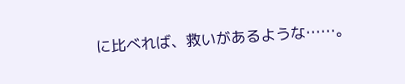に比べれば、救いがあるような……。